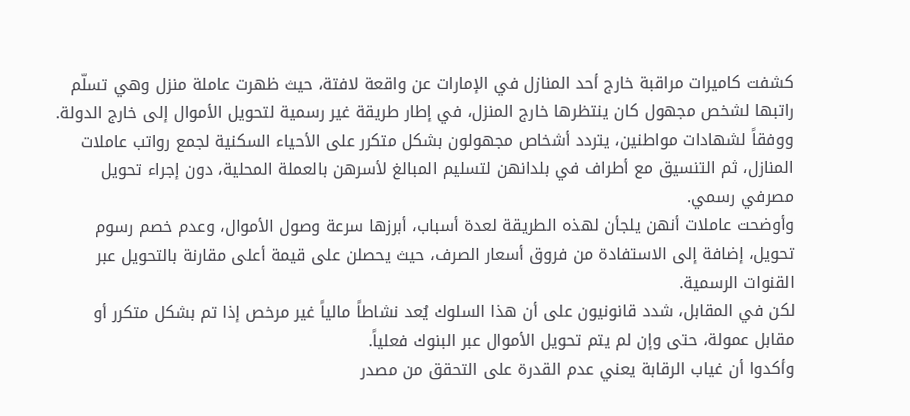كشفت كاميرات مراقبة خارج أحد المنازل في الإمارات عن واقعة لافتة، حيث ظهرت عاملة منزل وهي تسلّم راتبها لشخص مجهول كان ينتظرها خارج المنزل، في إطار طريقة غير رسمية لتحويل الأموال إلى خارج الدولة.
ووفقاً لشهادات مواطنين، يتردد أشخاص مجهولون بشكل متكرر على الأحياء السكنية لجمع رواتب عاملات المنازل، ثم التنسيق مع أطراف في بلدانهن لتسليم المبالغ لأسرهن بالعملة المحلية، دون إجراء تحويل مصرفي رسمي.
وأوضحت عاملات أنهن يلجأن لهذه الطريقة لعدة أسباب، أبرزها سرعة وصول الأموال، وعدم خصم رسوم تحويل، إضافة إلى الاستفادة من فروق أسعار الصرف، حيث يحصلن على قيمة أعلى مقارنة بالتحويل عبر القنوات الرسمية.
لكن في المقابل، شدد قانونيون على أن هذا السلوك يُعد نشاطاً مالياً غير مرخص إذا تم بشكل متكرر أو مقابل عمولة، حتى وإن لم يتم تحويل الأموال عبر البنوك فعلياً.
وأكدوا أن غياب الرقابة يعني عدم القدرة على التحقق من مصدر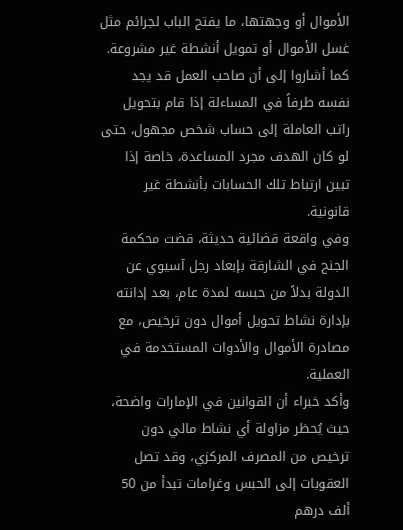الأموال أو وجهتها، ما يفتح الباب لجرائم مثل غسل الأموال أو تمويل أنشطة غير مشروعة.
كما أشاروا إلى أن صاحب العمل قد يجد نفسه طرفاً في المساءلة إذا قام بتحويل راتب العاملة إلى حساب شخص مجهول، حتى لو كان الهدف مجرد المساعدة، خاصة إذا تبين ارتباط تلك الحسابات بأنشطة غير قانونية.
وفي واقعة قضائية حديثة، قضت محكمة الجنح في الشارقة بإبعاد رجل آسيوي عن الدولة بدلاً من حبسه لمدة عام، بعد إدانته بإدارة نشاط تحويل أموال دون ترخيص، مع مصادرة الأموال والأدوات المستخدمة في العملية.
وأكد خبراء أن القوانين في الإمارات واضحة، حيث يُحظر مزاولة أي نشاط مالي دون ترخيص من المصرف المركزي، وقد تصل العقوبات إلى الحبس وغرامات تبدأ من 50 ألف درهم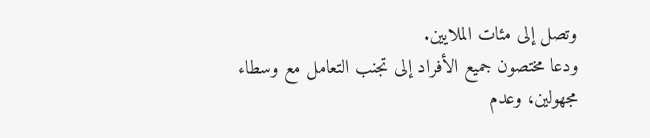وتصل إلى مئات الملايين.
ودعا مختصون جميع الأفراد إلى تجنب التعامل مع وسطاء مجهولين، وعدم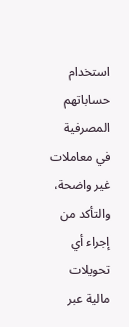استخدام حساباتهم المصرفية في معاملات غير واضحة، والتأكد من إجراء أي تحويلات مالية عبر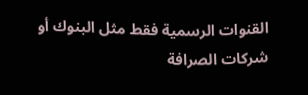القنوات الرسمية فقط مثل البنوك أو شركات الصرافة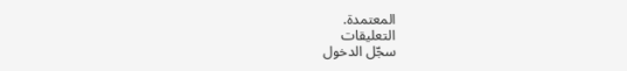المعتمدة.
التعليقات
سجّل الدخول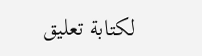لكتابة تعليق